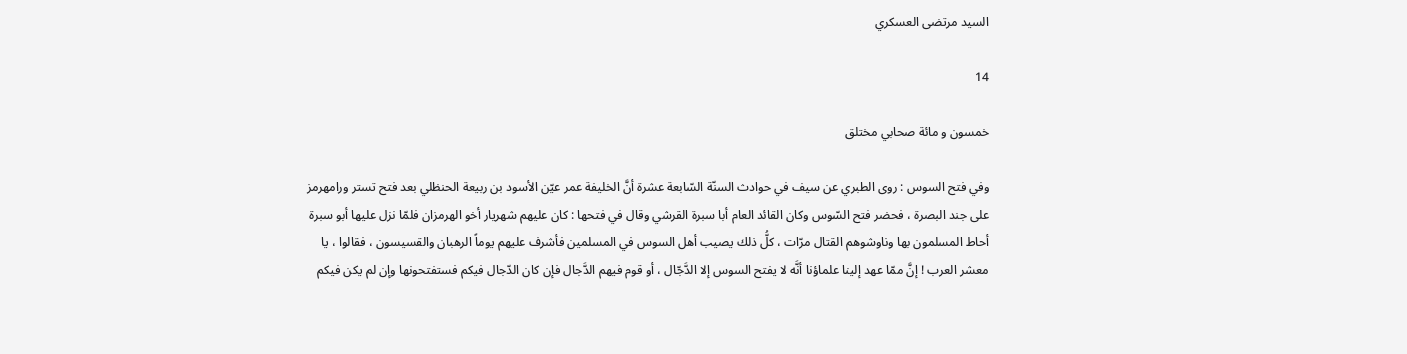السيد مرتضى العسكري

14

خمسون و مائة صحابي مختلق

وفي فتح السوس : روى الطبري عن سيف في حوادث السنّة السّابعة عشرة أنَّ الخليفة عمر عيّن الأسود بن ربيعة الحنظلي بعد فتح تستر ورامهرمز على جند البصرة ، فحضر فتح السّوس وكان القائد العام أبا سبرة القرشي وقال في فتحها : كان عليهم شهريار أخو الهرمزان فلمّا نزل عليها أبو سبرة أحاط المسلمون بها وناوشوهم القتال مرّات ، كلُّ ذلك يصيب أهل السوس في المسلمين فأشرف عليهم يوماً الرهبان والقسيسون ، فقالوا ، يا معشر العرب ! إنَّ ممّا عهد إلينا علماؤنا أنَّه لا يفتح السوس إلا الدَّجّال ، أو قوم فيهم الدَّجال فإن كان الدّجال فيكم فستفتحونها وإن لم يكن فيكم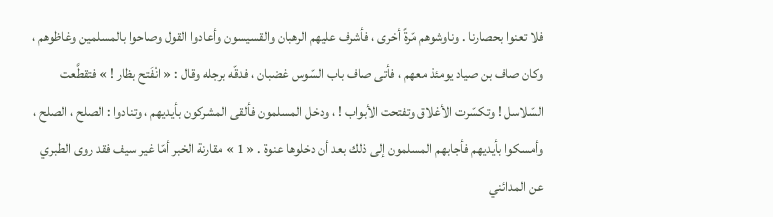فلا تعنوا بحصارنا . وناوشوهم مّرةً أخرى ، فأشرف عليهم الرهبان والقسيسون وأعادوا القول وصاحوا بالمسلمين وغاظوهم ، وكان صاف بن صياد يومئذ معهم ، فأتى صاف باب السّوس غضبان ، فدقّه برجله وقال : « انْفَتح بظار ! » فتقطَّعت السّلاسل ! وتكسّرت الأغلاق وتفتحت الأبواب ! ، ودخل المسلمون فألقى المشركون بأيديهم ، وتنادوا : الصلح ، الصلح ، وأمسكوا بأيديهم فأجابهم المسلمون إلى ذلك بعد أن دخلوها عنوة . « 1 » مقارنة الخبر أمّا غير سيف فقد روى الطبري عن المدائني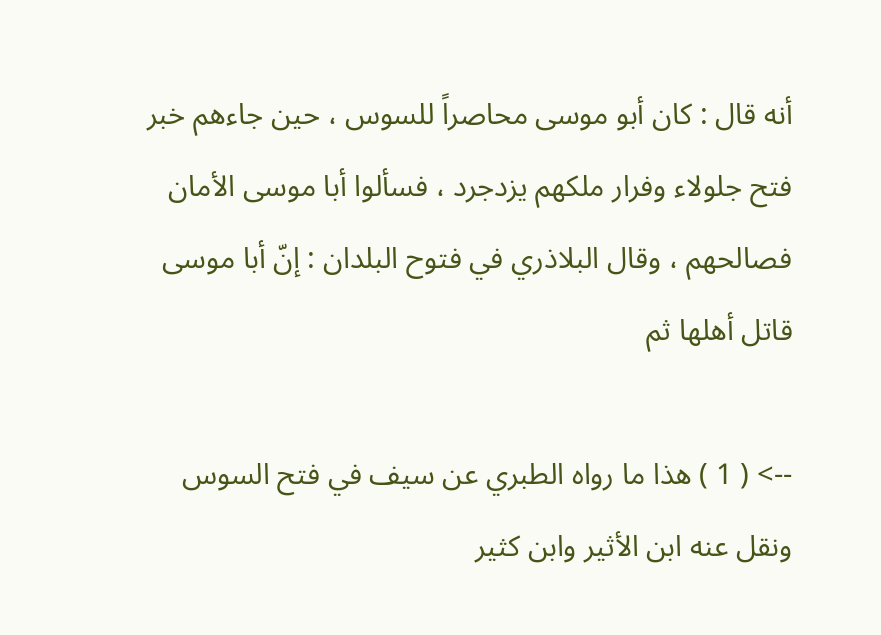أنه قال : كان أبو موسى محاصراً للسوس ، حين جاءهم خبر فتح جلولاء وفرار ملكهم يزدجرد ، فسألوا أبا موسى الأمان فصالحهم ، وقال البلاذري في فتوح البلدان : إنّ أبا موسى قاتل أهلها ثم

--> ( 1 ) هذا ما رواه الطبري عن سيف في فتح السوس ونقل عنه ابن الأثير وابن كثير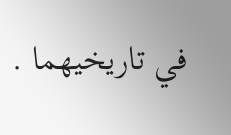في تاريخيهما .